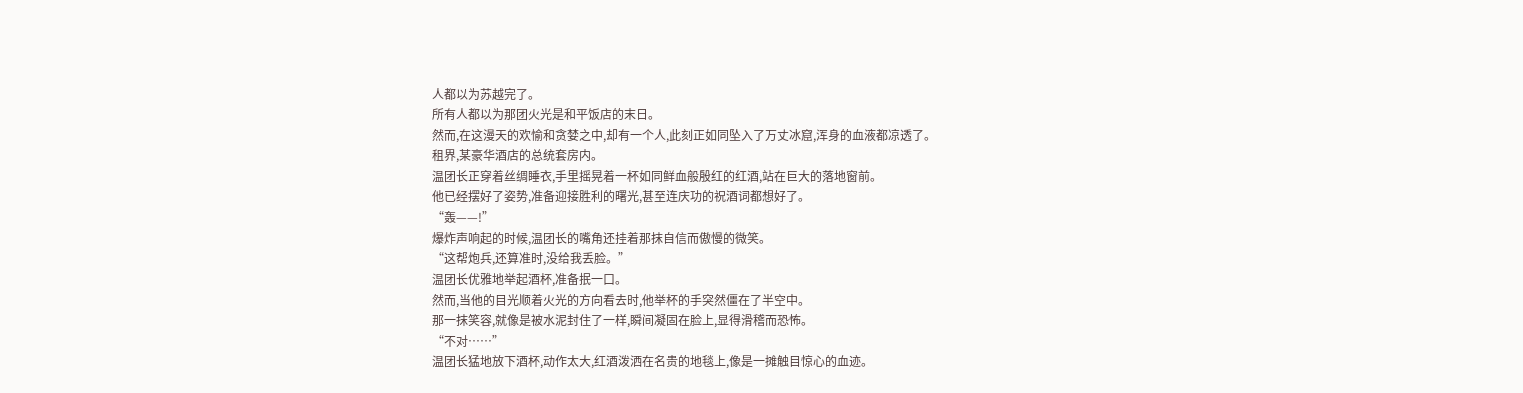人都以为苏越完了。
所有人都以为那团火光是和平饭店的末日。
然而,在这漫天的欢愉和贪婪之中,却有一个人,此刻正如同坠入了万丈冰窟,浑身的血液都凉透了。
租界,某豪华酒店的总统套房内。
温团长正穿着丝绸睡衣,手里摇晃着一杯如同鲜血般殷红的红酒,站在巨大的落地窗前。
他已经摆好了姿势,准备迎接胜利的曙光,甚至连庆功的祝酒词都想好了。
“轰——!”
爆炸声响起的时候,温团长的嘴角还挂着那抹自信而傲慢的微笑。
“这帮炮兵,还算准时,没给我丢脸。”
温团长优雅地举起酒杯,准备抿一口。
然而,当他的目光顺着火光的方向看去时,他举杯的手突然僵在了半空中。
那一抹笑容,就像是被水泥封住了一样,瞬间凝固在脸上,显得滑稽而恐怖。
“不对……”
温团长猛地放下酒杯,动作太大,红酒泼洒在名贵的地毯上,像是一摊触目惊心的血迹。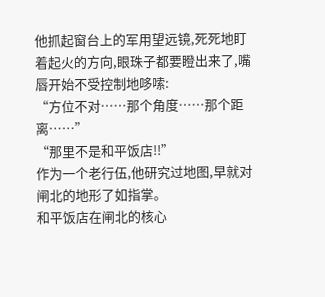他抓起窗台上的军用望远镜,死死地盯着起火的方向,眼珠子都要瞪出来了,嘴唇开始不受控制地哆嗦:
“方位不对……那个角度……那个距离……”
“那里不是和平饭店!!”
作为一个老行伍,他研究过地图,早就对闸北的地形了如指掌。
和平饭店在闸北的核心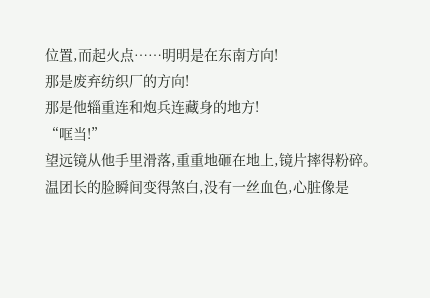位置,而起火点……明明是在东南方向!
那是废弃纺织厂的方向!
那是他辎重连和炮兵连藏身的地方!
“哐当!”
望远镜从他手里滑落,重重地砸在地上,镜片摔得粉碎。
温团长的脸瞬间变得煞白,没有一丝血色,心脏像是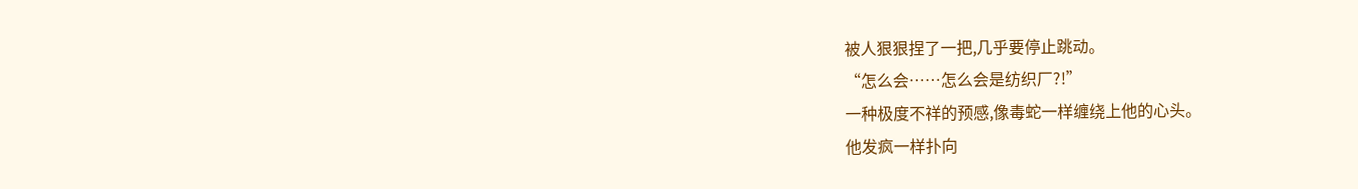被人狠狠捏了一把,几乎要停止跳动。
“怎么会……怎么会是纺织厂?!”
一种极度不祥的预感,像毒蛇一样缠绕上他的心头。
他发疯一样扑向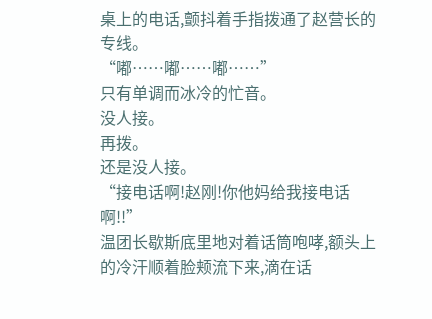桌上的电话,颤抖着手指拨通了赵营长的专线。
“嘟……嘟……嘟……”
只有单调而冰冷的忙音。
没人接。
再拨。
还是没人接。
“接电话啊!赵刚!你他妈给我接电话啊!!”
温团长歇斯底里地对着话筒咆哮,额头上的冷汗顺着脸颊流下来,滴在话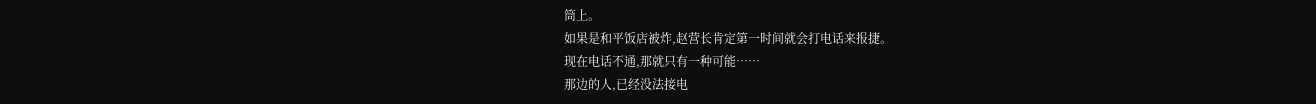筒上。
如果是和平饭店被炸,赵营长肯定第一时间就会打电话来报捷。
现在电话不通,那就只有一种可能……
那边的人,已经没法接电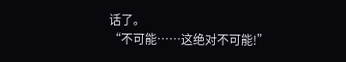话了。
“不可能……这绝对不可能!”